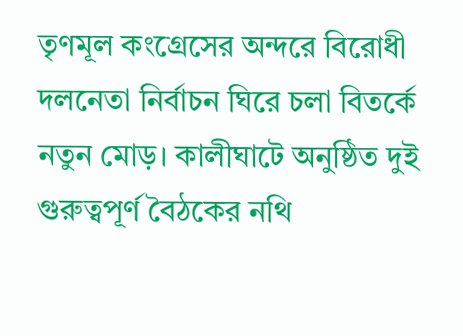তৃণমূল কংগ্রেসের অন্দরে বিরোধী দলনেতা নির্বাচন ঘিরে চলা বিতর্কে নতুন মোড়। কালীঘাটে অনুষ্ঠিত দুই গুরুত্বপূর্ণ বৈঠকের নথি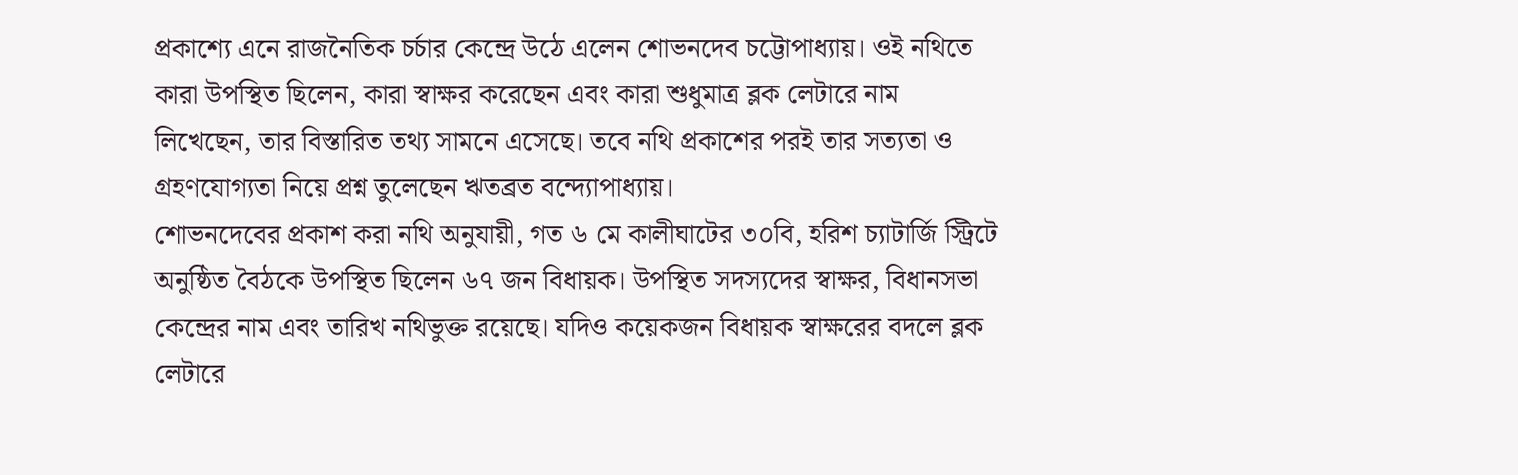প্রকাশ্যে এনে রাজনৈতিক চর্চার কেন্দ্রে উঠে এলেন শোভনদেব চট্টোপাধ্যায়। ওই নথিতে কারা উপস্থিত ছিলেন, কারা স্বাক্ষর করেছেন এবং কারা শুধুমাত্র ব্লক লেটারে নাম লিখেছেন, তার বিস্তারিত তথ্য সামনে এসেছে। তবে নথি প্রকাশের পরই তার সত্যতা ও গ্রহণযোগ্যতা নিয়ে প্রশ্ন তুলেছেন ঋতব্রত বন্দ্যোপাধ্যায়।
শোভনদেবের প্রকাশ করা নথি অনুযায়ী, গত ৬ মে কালীঘাটের ৩০বি, হরিশ চ্যাটার্জি স্ট্রিটে অনুষ্ঠিত বৈঠকে উপস্থিত ছিলেন ৬৭ জন বিধায়ক। উপস্থিত সদস্যদের স্বাক্ষর, বিধানসভা কেন্দ্রের নাম এবং তারিখ নথিভুক্ত রয়েছে। যদিও কয়েকজন বিধায়ক স্বাক্ষরের বদলে ব্লক লেটারে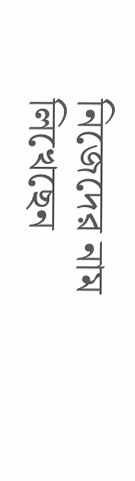নিজেদের নাম লিখেছেন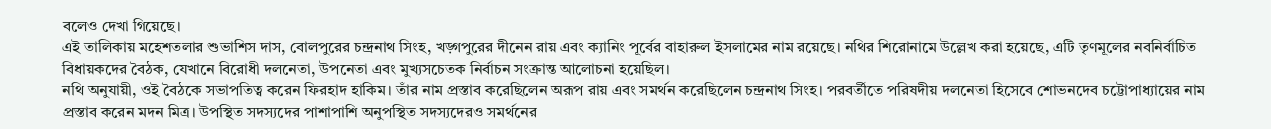বলেও দেখা গিয়েছে।
এই তালিকায় মহেশতলার শুভাশিস দাস, বোলপুরের চন্দ্রনাথ সিংহ, খড়্গপুরের দীনেন রায় এবং ক্যানিং পূর্বের বাহারুল ইসলামের নাম রয়েছে। নথির শিরোনামে উল্লেখ করা হয়েছে, এটি তৃণমূলের নবনির্বাচিত বিধায়কদের বৈঠক, যেখানে বিরোধী দলনেতা, উপনেতা এবং মুখ্যসচেতক নির্বাচন সংক্রান্ত আলোচনা হয়েছিল।
নথি অনুযায়ী, ওই বৈঠকে সভাপতিত্ব করেন ফিরহাদ হাকিম। তাঁর নাম প্রস্তাব করেছিলেন অরূপ রায় এবং সমর্থন করেছিলেন চন্দ্রনাথ সিংহ। পরবর্তীতে পরিষদীয় দলনেতা হিসেবে শোভনদেব চট্টোপাধ্যায়ের নাম প্রস্তাব করেন মদন মিত্র। উপস্থিত সদস্যদের পাশাপাশি অনুপস্থিত সদস্যদেরও সমর্থনের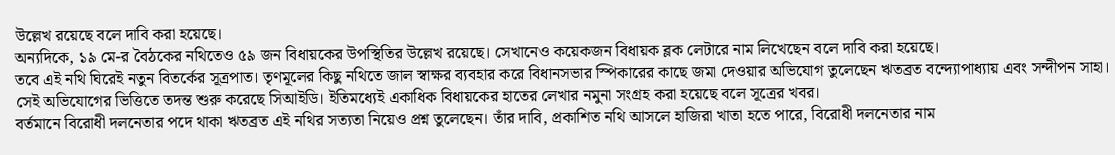উল্লেখ রয়েছে বলে দাবি করা হয়েছে।
অন্যদিকে, ১৯ মে-র বৈঠকের নথিতেও ৫৯ জন বিধায়কের উপস্থিতির উল্লেখ রয়েছে। সেখানেও কয়েকজন বিধায়ক ব্লক লেটারে নাম লিখেছেন বলে দাবি করা হয়েছে।
তবে এই নথি ঘিরেই নতুন বিতর্কের সূত্রপাত। তৃণমূলের কিছু নথিতে জাল স্বাক্ষর ব্যবহার করে বিধানসভার স্পিকারের কাছে জমা দেওয়ার অভিযোগ তুলেছেন ঋতব্রত বন্দ্যোপাধ্যায় এবং সন্দীপন সাহা। সেই অভিযোগের ভিত্তিতে তদন্ত শুরু করেছে সিআইডি। ইতিমধ্যেই একাধিক বিধায়কের হাতের লেখার নমুনা সংগ্রহ করা হয়েছে বলে সূত্রের খবর।
বর্তমানে বিরোধী দলনেতার পদে থাকা ঋতব্রত এই নথির সত্যতা নিয়েও প্রশ্ন তুলেছেন। তাঁর দাবি, প্রকাশিত নথি আসলে হাজিরা খাতা হতে পারে, বিরোধী দলনেতার নাম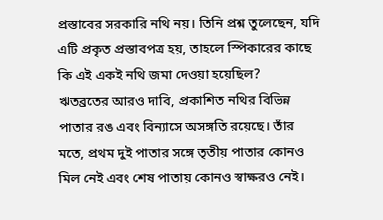প্রস্তাবের সরকারি নথি নয়। তিনি প্রশ্ন তুলেছেন, যদি এটি প্রকৃত প্রস্তাবপত্র হয়, তাহলে স্পিকারের কাছে কি এই একই নথি জমা দেওয়া হয়েছিল?
ঋতব্রতের আরও দাবি, প্রকাশিত নথির বিভিন্ন পাতার রঙ এবং বিন্যাসে অসঙ্গতি রয়েছে। তাঁর মতে, প্রথম দুই পাতার সঙ্গে তৃতীয় পাতার কোনও মিল নেই এবং শেষ পাতায় কোনও স্বাক্ষরও নেই।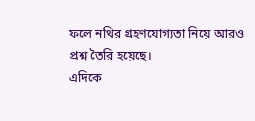ফলে নথির গ্রহণযোগ্যতা নিয়ে আরও প্রশ্ন তৈরি হয়েছে।
এদিকে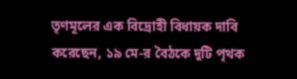তৃণমূলের এক বিদ্রোহী বিধায়ক দাবি করেছেন, ১৯ মে-র বৈঠকে দুটি পৃথক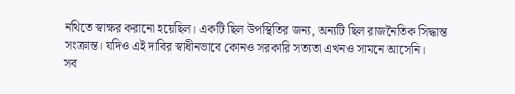নথিতে স্বাক্ষর করানো হয়েছিল। একটি ছিল উপস্থিতির জন্য, অন্যটি ছিল রাজনৈতিক সিদ্ধান্ত সংক্রান্ত। যদিও এই দাবির স্বাধীনভাবে কোনও সরকারি সত্যতা এখনও সামনে আসেনি।
সব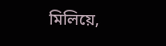মিলিয়ে,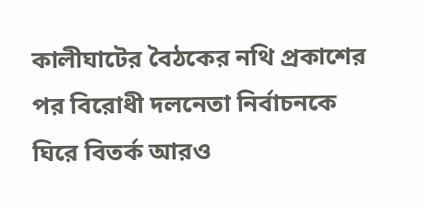কালীঘাটের বৈঠকের নথি প্রকাশের পর বিরোধী দলনেতা নির্বাচনকে ঘিরে বিতর্ক আরও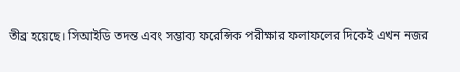তীব্র হয়েছে। সিআইডি তদন্ত এবং সম্ভাব্য ফরেন্সিক পরীক্ষার ফলাফলের দিকেই এখন নজর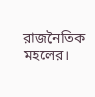রাজনৈতিক মহলের।